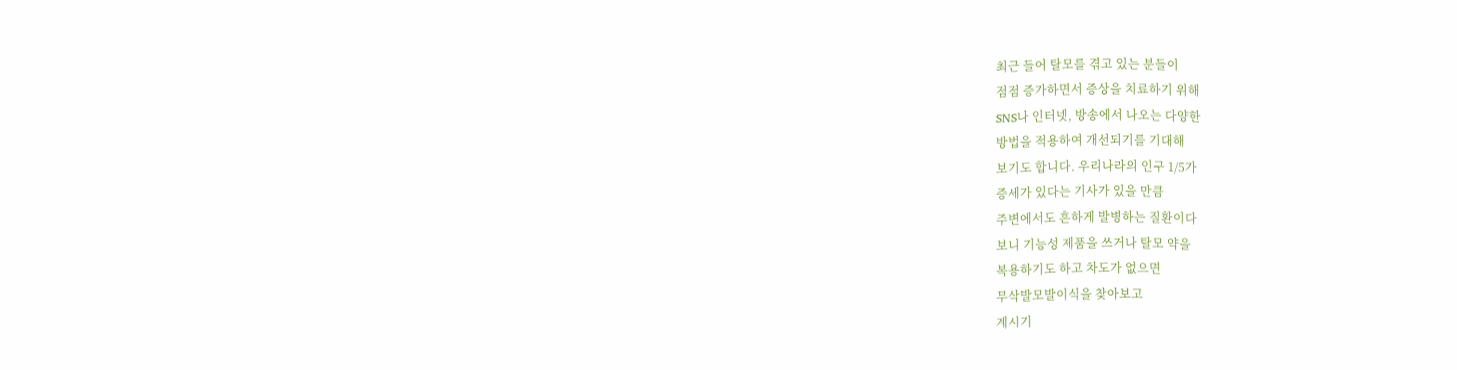최근 들어 탈모를 겪고 있는 분들이
점점 증가하면서 증상을 치료하기 위해
SNS나 인터넷, 방송에서 나오는 다양한
방법을 적용하여 개선되기를 기대해
보기도 합니다. 우리나라의 인구 1/5가
증세가 있다는 기사가 있을 만큼
주변에서도 흔하게 발병하는 질환이다
보니 기능성 제품을 쓰거나 탈모 약을
복용하기도 하고 차도가 없으면
무삭발모발이식을 찾아보고
계시기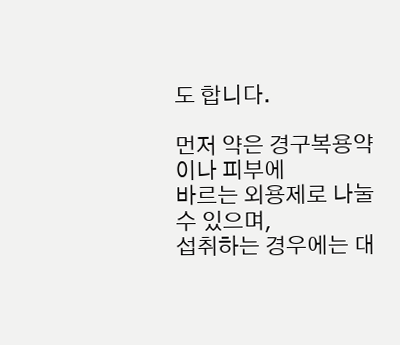도 합니다.

먼저 약은 경구복용약이나 피부에
바르는 외용제로 나눌 수 있으며,
섭취하는 경우에는 대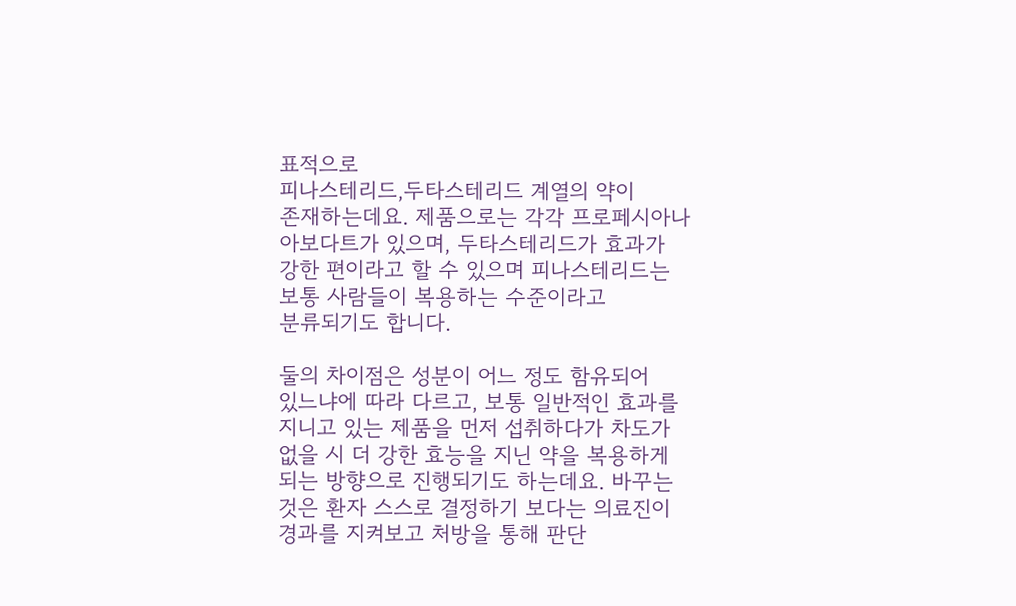표적으로
피나스테리드,두타스테리드 계열의 약이
존재하는데요. 제품으로는 각각 프로페시아나
아보다트가 있으며, 두타스테리드가 효과가
강한 편이라고 할 수 있으며 피나스테리드는
보통 사람들이 복용하는 수준이라고
분류되기도 합니다.

둘의 차이점은 성분이 어느 정도 함유되어
있느냐에 따라 다르고, 보통 일반적인 효과를
지니고 있는 제품을 먼저 섭취하다가 차도가
없을 시 더 강한 효능을 지닌 약을 복용하게
되는 방향으로 진행되기도 하는데요. 바꾸는
것은 환자 스스로 결정하기 보다는 의료진이
경과를 지켜보고 처방을 통해 판단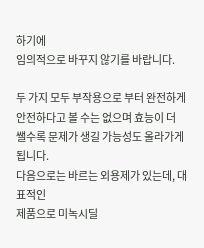하기에
임의적으로 바꾸지 않기를 바랍니다.

두 가지 모두 부작용으로 부터 완전하게
안전하다고 볼 수는 없으며 효능이 더
쌜수록 문제가 생길 가능성도 올라가게 됩니다.
다음으로는 바르는 외용제가 있는데, 대표적인
제품으로 미녹시딜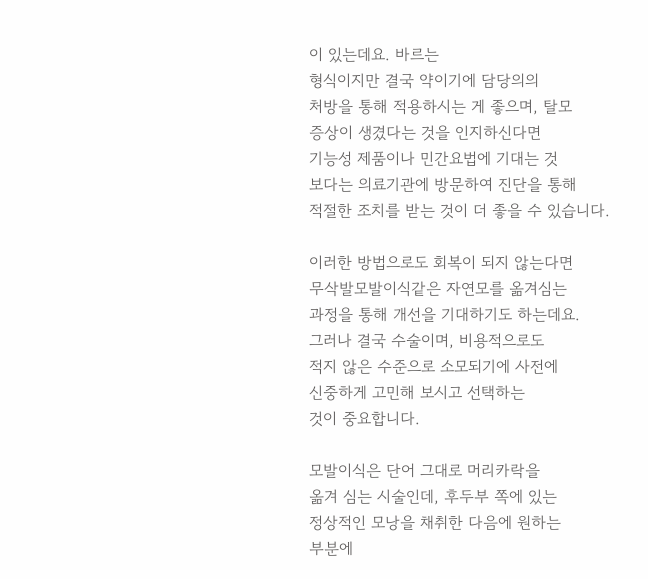이 있는데요. 바르는
형식이지만 결국 약이기에 담당의의
처방을 통해 적용하시는 게 좋으며, 탈모
증상이 생겼다는 것을 인지하신다면
기능성 제품이나 민간요법에 기대는 것
보다는 의료기관에 방문하여 진단을 통해
적절한 조치를 받는 것이 더 좋을 수 있습니다.

이러한 방법으로도 회복이 되지 않는다면
무삭발모발이식같은 자연모를 옮겨심는
과정을 통해 개선을 기대하기도 하는데요.
그러나 결국 수술이며, 비용적으로도
적지 않은 수준으로 소모되기에 사전에
신중하게 고민해 보시고 선택하는
것이 중요합니다.

모발이식은 단어 그대로 머리카락을
옮겨 심는 시술인데, 후두부 쪽에 있는
정상적인 모낭을 채취한 다음에 원하는
부분에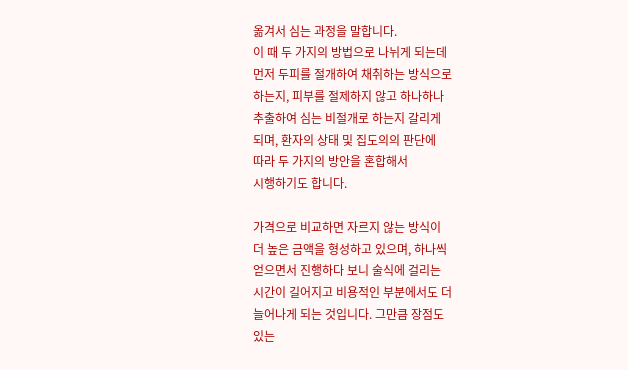옮겨서 심는 과정을 말합니다.
이 때 두 가지의 방법으로 나뉘게 되는데
먼저 두피를 절개하여 채취하는 방식으로
하는지, 피부를 절제하지 않고 하나하나
추출하여 심는 비절개로 하는지 갈리게
되며, 환자의 상태 및 집도의의 판단에
따라 두 가지의 방안을 혼합해서
시행하기도 합니다.

가격으로 비교하면 자르지 않는 방식이
더 높은 금액을 형성하고 있으며, 하나씩
얻으면서 진행하다 보니 술식에 걸리는
시간이 길어지고 비용적인 부분에서도 더
늘어나게 되는 것입니다. 그만큼 장점도
있는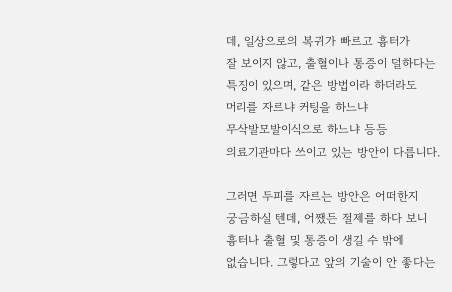데, 일상으로의 복귀가 빠르고 흉터가
잘 보이지 않고, 출혈이나 통증이 덜하다는
특징이 있으며, 같은 방법이라 하더라도
머리를 자르냐 커팅을 하느냐
무삭발모발이식으로 하느냐 등등
의료기관마다 쓰이고 있는 방안이 다릅니다.

그러면 두피를 자르는 방안은 어떠한지
궁금하실 텐데, 어쨌든 절제를 하다 보니
흉터나 출혈 및 통증이 생길 수 밖에
없습니다. 그렇다고 앞의 기술이 안 좋다는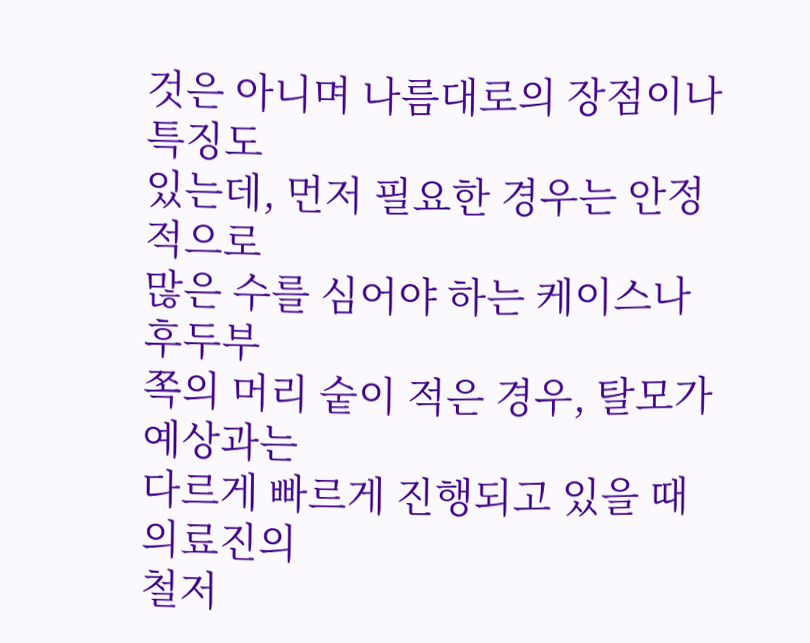것은 아니며 나름대로의 장점이나 특징도
있는데, 먼저 필요한 경우는 안정적으로
많은 수를 심어야 하는 케이스나 후두부
쪽의 머리 숱이 적은 경우, 탈모가 예상과는
다르게 빠르게 진행되고 있을 때 의료진의
철저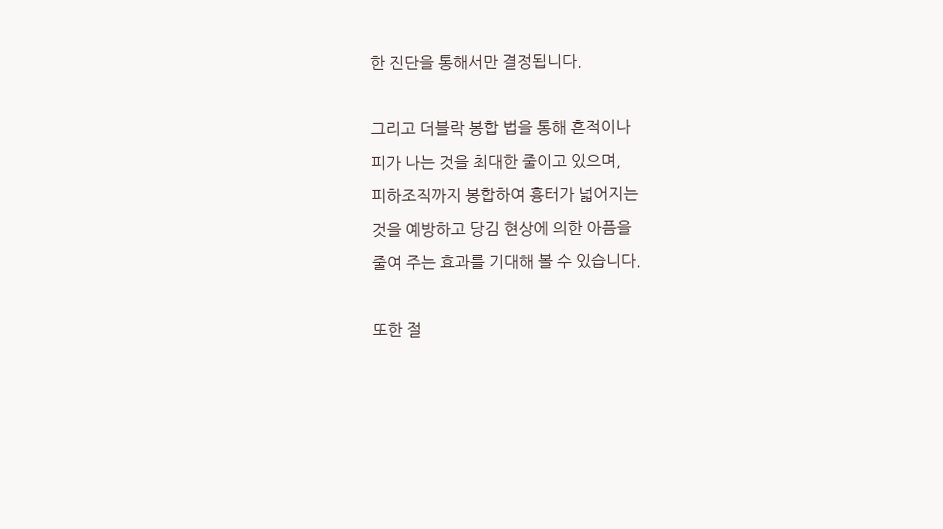한 진단을 통해서만 결정됩니다.

그리고 더블락 봉합 법을 통해 흔적이나
피가 나는 것을 최대한 줄이고 있으며,
피하조직까지 봉합하여 흉터가 넓어지는
것을 예방하고 당김 현상에 의한 아픔을
줄여 주는 효과를 기대해 볼 수 있습니다.

또한 절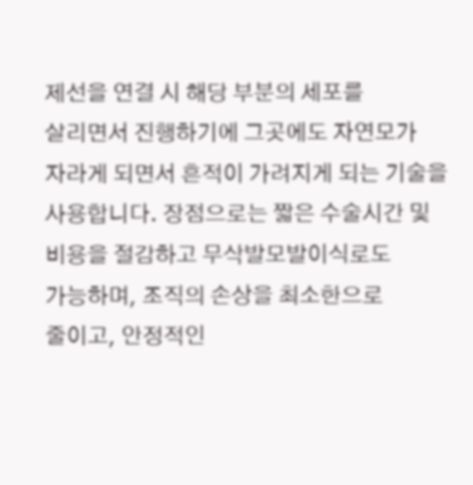제선을 연결 시 해당 부분의 세포를
살리면서 진행하기에 그곳에도 자연모가
자라게 되면서 흔적이 가려지게 되는 기술을
사용합니다. 장점으로는 짧은 수술시간 및
비용을 절감하고 무삭발모발이식로도
가능하며, 조직의 손상을 최소한으로
줄이고, 안정적인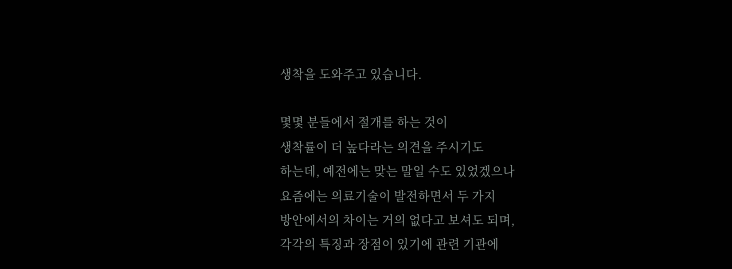생착을 도와주고 있습니다.

몇몇 분들에서 절개를 하는 것이
생착률이 더 높다라는 의견을 주시기도
하는데, 예전에는 맞는 말일 수도 있었겠으나
요즘에는 의료기술이 발전하면서 두 가지
방안에서의 차이는 거의 없다고 보셔도 되며,
각각의 특징과 장점이 있기에 관련 기관에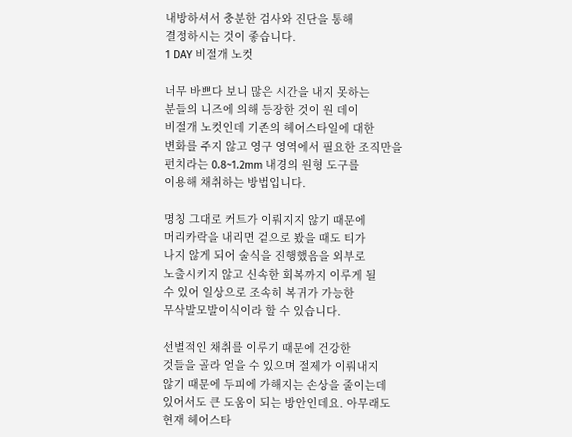내방하셔서 충분한 검사와 진단을 통해
결정하시는 것이 좋습니다.
1 DAY 비절개 노컷

너무 바쁘다 보니 많은 시간을 내지 못하는
분들의 니즈에 의해 등장한 것이 원 데이
비절개 노컷인데 기존의 헤어스타일에 대한
변화를 주지 않고 영구 영역에서 필요한 조직만을
펀치라는 0.8~1.2mm 내경의 원형 도구를
이용해 채취하는 방법입니다.

명칭 그대로 커트가 이뤄지지 않기 때문에
머리카락을 내리면 겉으로 봤을 때도 티가
나지 않게 되어 술식을 진행했음을 외부로
노출시키지 않고 신속한 회복까지 이루게 될
수 있어 일상으로 조속히 복귀가 가능한
무삭발모발이식이라 할 수 있습니다.

선별적인 채취를 이루기 때문에 건강한
것들을 골라 얻을 수 있으며 절제가 이뤄내지
않기 때문에 두피에 가해지는 손상을 줄이는데
있어서도 큰 도움이 되는 방안인데요. 아무래도
현재 헤어스타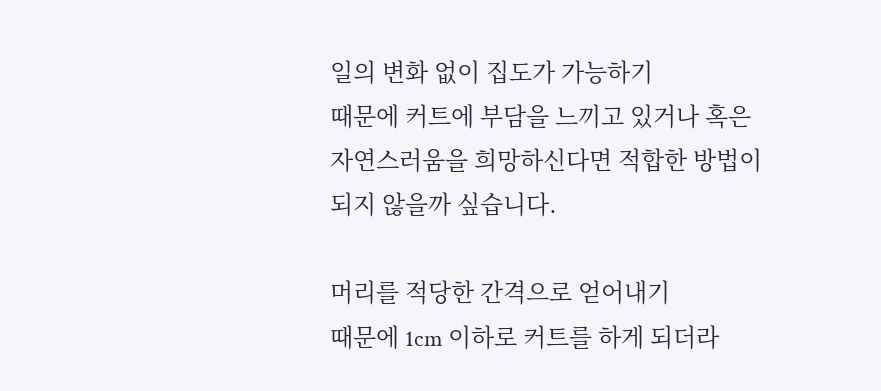일의 변화 없이 집도가 가능하기
때문에 커트에 부담을 느끼고 있거나 혹은
자연스러움을 희망하신다면 적합한 방법이
되지 않을까 싶습니다.

머리를 적당한 간격으로 얻어내기
때문에 1cm 이하로 커트를 하게 되더라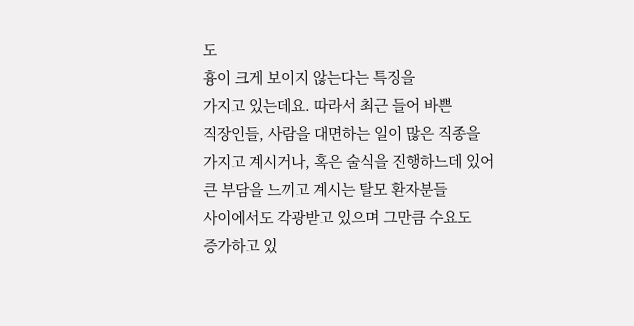도
흉이 크게 보이지 않는다는 특징을
가지고 있는데요. 따라서 최근 들어 바쁜
직장인들, 사람을 대면하는 일이 많은 직종을
가지고 계시거나, 혹은 술식을 진행하느데 있어
큰 부담을 느끼고 계시는 탈모 환자분들
사이에서도 각광받고 있으며 그만큼 수요도
증가하고 있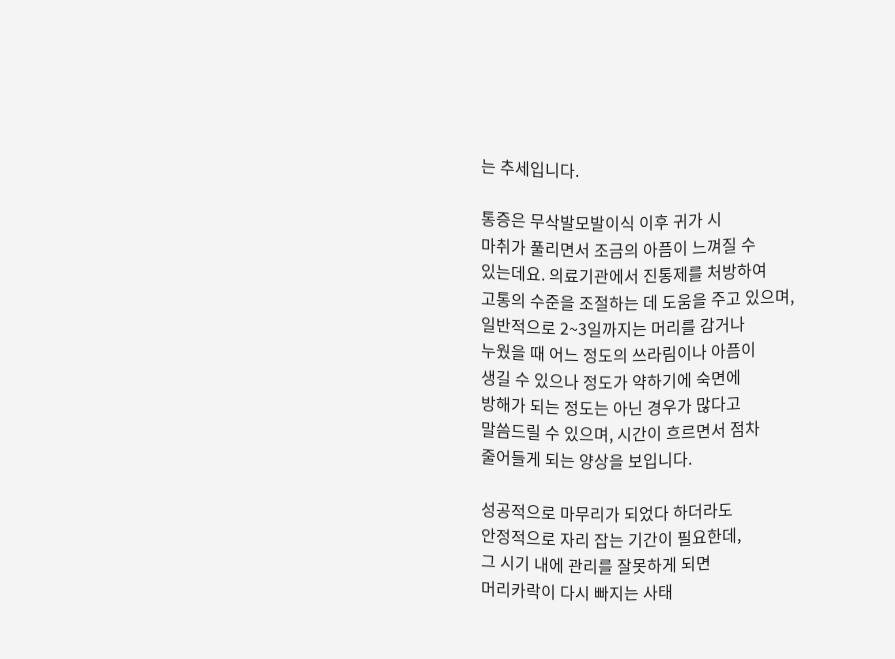는 추세입니다.

통증은 무삭발모발이식 이후 귀가 시
마취가 풀리면서 조금의 아픔이 느껴질 수
있는데요. 의료기관에서 진통제를 처방하여
고통의 수준을 조절하는 데 도움을 주고 있으며,
일반적으로 2~3일까지는 머리를 감거나
누웠을 때 어느 정도의 쓰라림이나 아픔이
생길 수 있으나 정도가 약하기에 숙면에
방해가 되는 정도는 아닌 경우가 많다고
말씀드릴 수 있으며, 시간이 흐르면서 점차
줄어들게 되는 양상을 보입니다.

성공적으로 마무리가 되었다 하더라도
안정적으로 자리 잡는 기간이 필요한데,
그 시기 내에 관리를 잘못하게 되면
머리카락이 다시 빠지는 사태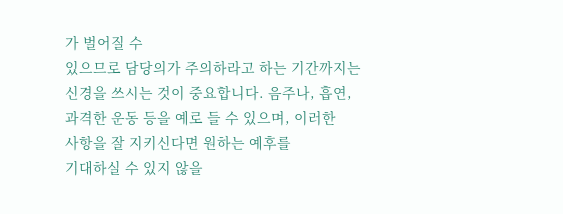가 벌어질 수
있으므로 담당의가 주의하라고 하는 기간까지는
신경을 쓰시는 것이 중요합니다. 음주나, 흡연,
과격한 운동 등을 예로 들 수 있으며, 이러한
사항을 잘 지키신다면 원하는 예후를
기대하실 수 있지 않을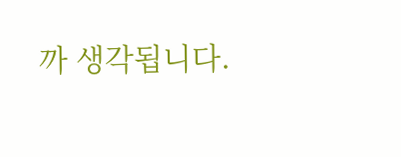까 생각됩니다.